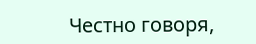Честно говоря,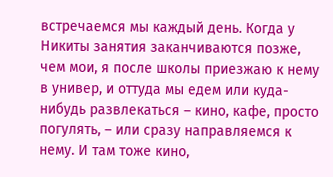встречаемся мы каждый день. Когда у Никиты занятия заканчиваются позже, чем мои, я после школы приезжаю к нему в универ, и оттуда мы едем или куда-нибудь развлекаться – кино, кафе, просто погулять, – или сразу направляемся к нему. И там тоже кино,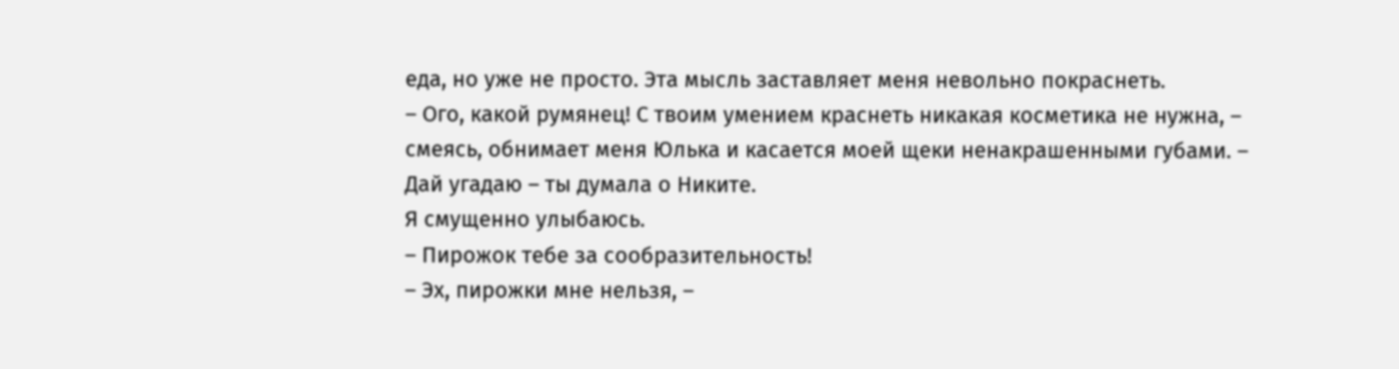еда, но уже не просто. Эта мысль заставляет меня невольно покраснеть.
– Ого, какой румянец! С твоим умением краснеть никакая косметика не нужна, – смеясь, обнимает меня Юлька и касается моей щеки ненакрашенными губами. – Дай угадаю – ты думала о Никите.
Я смущенно улыбаюсь.
– Пирожок тебе за сообразительность!
– Эх, пирожки мне нельзя, –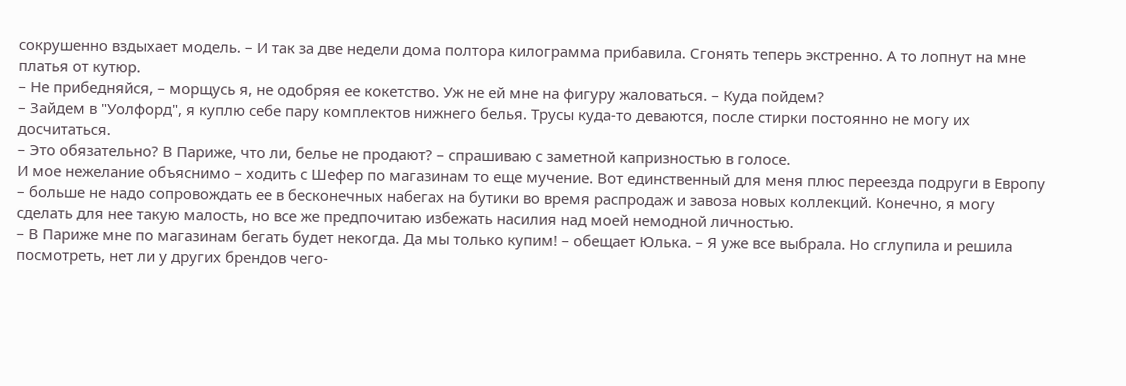сокрушенно вздыхает модель. – И так за две недели дома полтора килограмма прибавила. Сгонять теперь экстренно. А то лопнут на мне платья от кутюр.
– Не прибедняйся, – морщусь я, не одобряя ее кокетство. Уж не ей мне на фигуру жаловаться. – Куда пойдем?
– Зайдем в "Уолфорд", я куплю себе пару комплектов нижнего белья. Трусы куда-то деваются, после стирки постоянно не могу их досчитаться.
– Это обязательно? В Париже, что ли, белье не продают? – спрашиваю с заметной капризностью в голосе.
И мое нежелание объяснимо – ходить с Шефер по магазинам то еще мучение. Вот единственный для меня плюс переезда подруги в Европу – больше не надо сопровождать ее в бесконечных набегах на бутики во время распродаж и завоза новых коллекций. Конечно, я могу сделать для нее такую малость, но все же предпочитаю избежать насилия над моей немодной личностью.
– В Париже мне по магазинам бегать будет некогда. Да мы только купим! – обещает Юлька. – Я уже все выбрала. Но сглупила и решила посмотреть, нет ли у других брендов чего-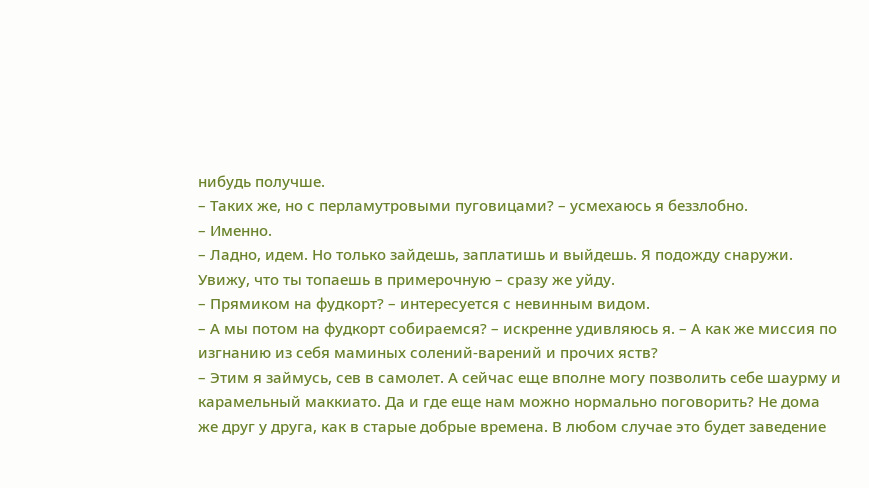нибудь получше.
– Таких же, но с перламутровыми пуговицами? – усмехаюсь я беззлобно.
– Именно.
– Ладно, идем. Но только зайдешь, заплатишь и выйдешь. Я подожду снаружи. Увижу, что ты топаешь в примерочную – сразу же уйду.
– Прямиком на фудкорт? – интересуется с невинным видом.
– А мы потом на фудкорт собираемся? – искренне удивляюсь я. – А как же миссия по изгнанию из себя маминых солений-варений и прочих яств?
– Этим я займусь, сев в самолет. А сейчас еще вполне могу позволить себе шаурму и карамельный маккиато. Да и где еще нам можно нормально поговорить? Не дома же друг у друга, как в старые добрые времена. В любом случае это будет заведение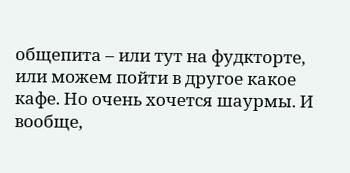общепита – или тут на фудкторте, или можем пойти в другое какое кафе. Но очень хочется шаурмы. И вообще,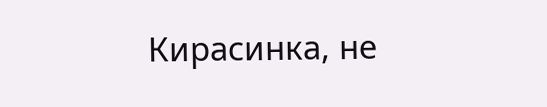Кирасинка, не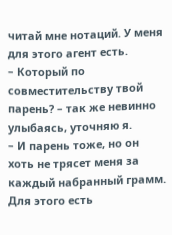читай мне нотаций. У меня для этого агент есть.
– Который по совместительству твой парень? – так же невинно улыбаясь, уточняю я.
– И парень тоже, но он хоть не трясет меня за каждый набранный грамм. Для этого есть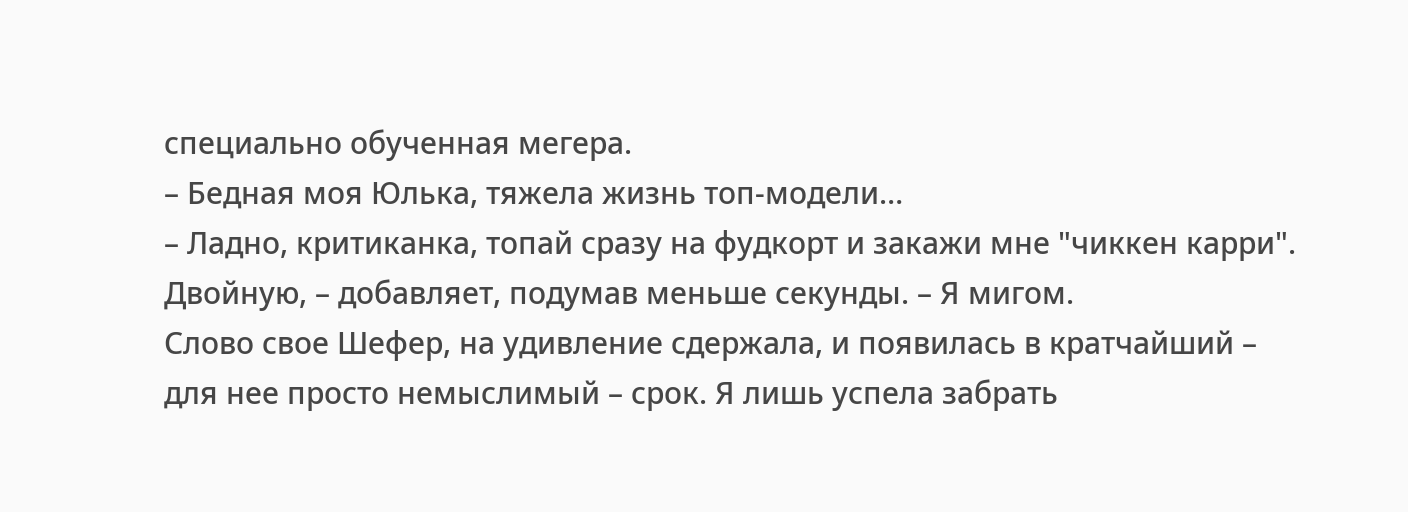специально обученная мегера.
– Бедная моя Юлька, тяжела жизнь топ-модели…
– Ладно, критиканка, топай сразу на фудкорт и закажи мне "чиккен карри". Двойную, – добавляет, подумав меньше секунды. – Я мигом.
Слово свое Шефер, на удивление сдержала, и появилась в кратчайший – для нее просто немыслимый – срок. Я лишь успела забрать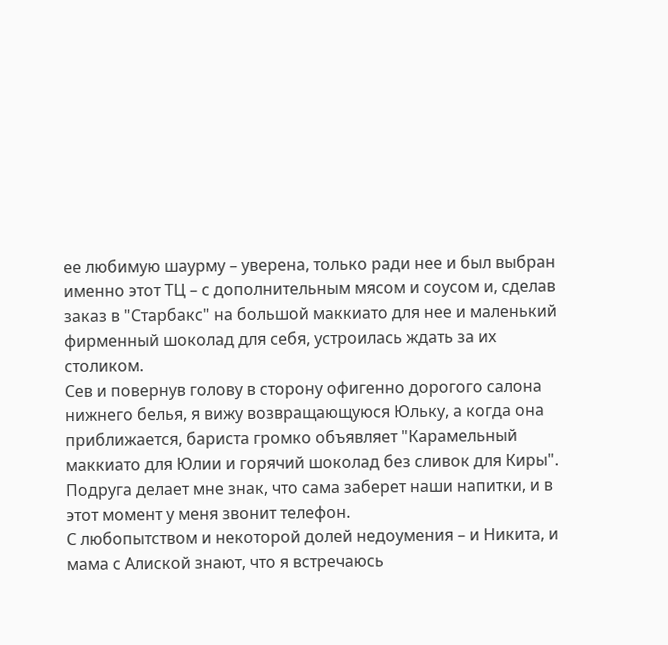ее любимую шаурму – уверена, только ради нее и был выбран именно этот ТЦ – с дополнительным мясом и соусом и, сделав заказ в "Старбакс" на большой маккиато для нее и маленький фирменный шоколад для себя, устроилась ждать за их столиком.
Сев и повернув голову в сторону офигенно дорогого салона нижнего белья, я вижу возвращающуюся Юльку, а когда она приближается, бариста громко объявляет "Карамельный маккиато для Юлии и горячий шоколад без сливок для Киры". Подруга делает мне знак, что сама заберет наши напитки, и в этот момент у меня звонит телефон.
С любопытством и некоторой долей недоумения – и Никита, и мама с Алиской знают, что я встречаюсь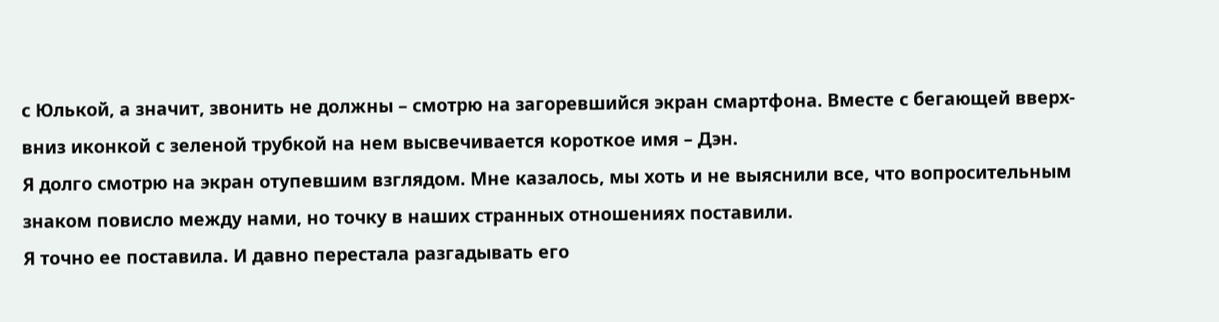с Юлькой, а значит, звонить не должны – смотрю на загоревшийся экран смартфона. Вместе с бегающей вверх-вниз иконкой с зеленой трубкой на нем высвечивается короткое имя – Дэн.
Я долго смотрю на экран отупевшим взглядом. Мне казалось, мы хоть и не выяснили все, что вопросительным знаком повисло между нами, но точку в наших странных отношениях поставили.
Я точно ее поставила. И давно перестала разгадывать его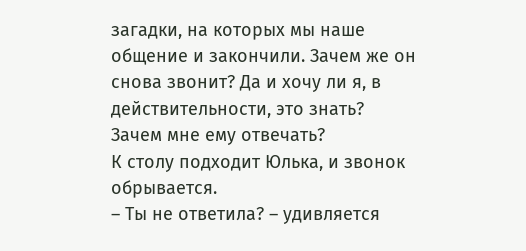загадки, на которых мы наше общение и закончили. Зачем же он снова звонит? Да и хочу ли я, в действительности, это знать? Зачем мне ему отвечать?
К столу подходит Юлька, и звонок обрывается.
– Ты не ответила? – удивляется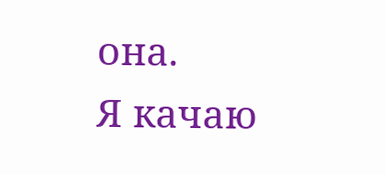она.
Я качаю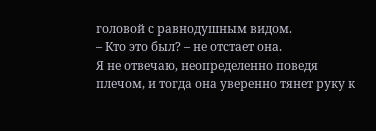головой с равнодушным видом.
– Кто это был? – не отстает она.
Я не отвечаю, неопределенно поведя плечом, и тогда она уверенно тянет руку к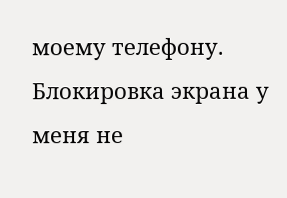моему телефону. Блокировка экрана у меня не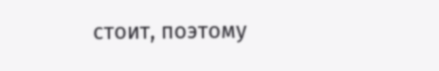стоит, поэтому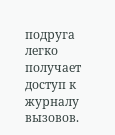подруга легко получает доступ к журналу вызовов.